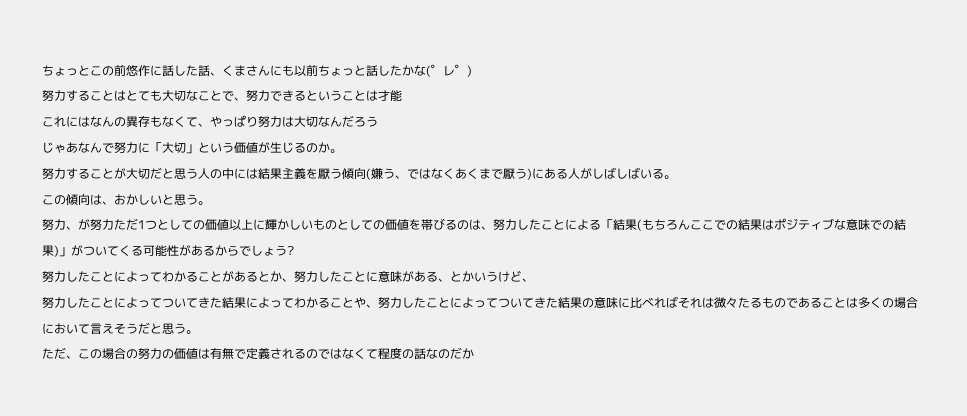ちょっとこの前悠作に話した話、くまさんにも以前ちょっと話したかな(゜レ゜)
努力することはとても大切なことで、努力できるということは才能
これにはなんの異存もなくて、やっぱり努力は大切なんだろう
じゃあなんで努力に「大切」という価値が生じるのか。
努力することが大切だと思う人の中には結果主義を厭う傾向(嫌う、ではなくあくまで厭う)にある人がしばしばいる。
この傾向は、おかしいと思う。
努力、が努力ただ1つとしての価値以上に輝かしいものとしての価値を帯びるのは、努力したことによる「結果(もちろんここでの結果はポジティブな意味での結果)」がついてくる可能性があるからでしょう?
努力したことによってわかることがあるとか、努力したことに意味がある、とかいうけど、
努力したことによってついてきた結果によってわかることや、努力したことによってついてきた結果の意味に比べればそれは微々たるものであることは多くの場合において言えそうだと思う。
ただ、この場合の努力の価値は有無で定義されるのではなくて程度の話なのだか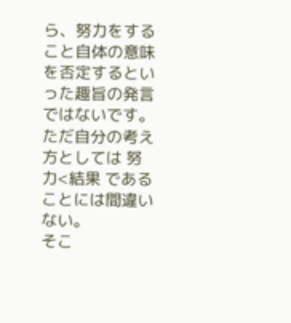ら、努力をすること自体の意味を否定するといった趣旨の発言ではないです。
ただ自分の考え方としては 努力<結果 であることには間違いない。
そこ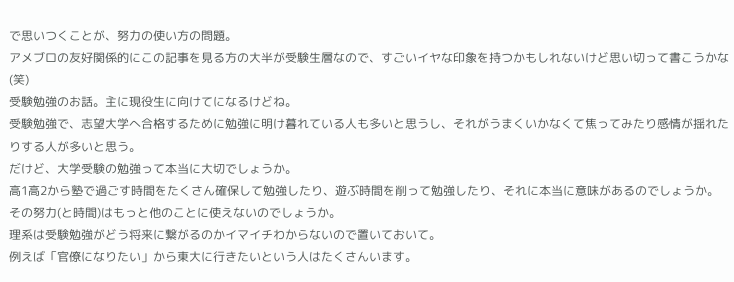で思いつくことが、努力の使い方の問題。
アメブロの友好関係的にこの記事を見る方の大半が受験生層なので、すごいイヤな印象を持つかもしれないけど思い切って書こうかな(笑)
受験勉強のお話。主に現役生に向けてになるけどね。
受験勉強で、志望大学へ合格するために勉強に明け暮れている人も多いと思うし、それがうまくいかなくて焦ってみたり感情が揺れたりする人が多いと思う。
だけど、大学受験の勉強って本当に大切でしょうか。
高1高2から塾で過ごす時間をたくさん確保して勉強したり、遊ぶ時間を削って勉強したり、それに本当に意味があるのでしょうか。
その努力(と時間)はもっと他のことに使えないのでしょうか。
理系は受験勉強がどう将来に繋がるのかイマイチわからないので置いておいて。
例えば「官僚になりたい」から東大に行きたいという人はたくさんいます。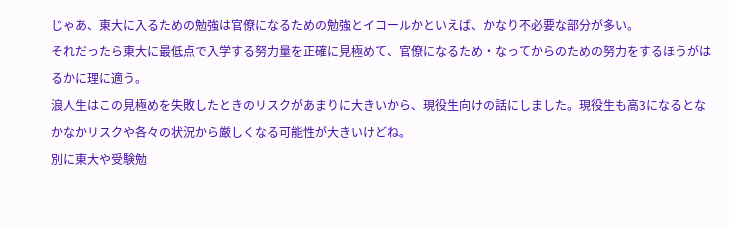じゃあ、東大に入るための勉強は官僚になるための勉強とイコールかといえば、かなり不必要な部分が多い。
それだったら東大に最低点で入学する努力量を正確に見極めて、官僚になるため・なってからのための努力をするほうがはるかに理に適う。
浪人生はこの見極めを失敗したときのリスクがあまりに大きいから、現役生向けの話にしました。現役生も高3になるとなかなかリスクや各々の状況から厳しくなる可能性が大きいけどね。
別に東大や受験勉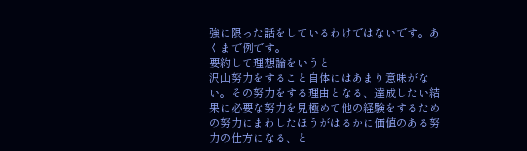強に限った話をしているわけではないです。あくまで例です。
要約して理想論をいうと
沢山努力をすること自体にはあまり意味がない。その努力をする理由となる、達成したい結果に必要な努力を見極めて他の経験をするための努力にまわしたほうがはるかに価値のある努力の仕方になる、と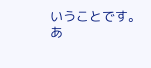いうことです。
あ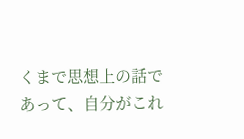くまで思想上の話であって、自分がこれ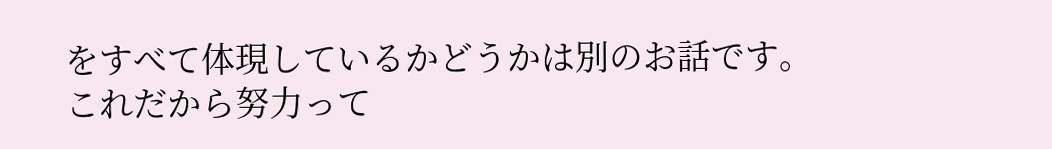をすべて体現しているかどうかは別のお話です。
これだから努力って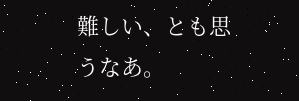難しい、とも思うなあ。